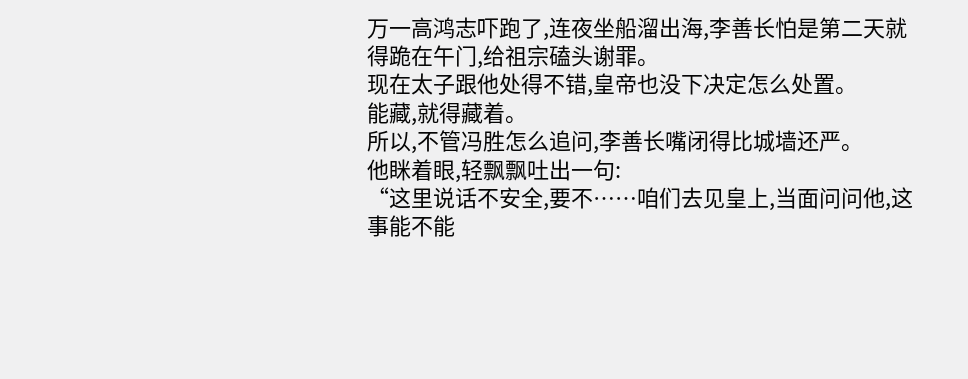万一高鸿志吓跑了,连夜坐船溜出海,李善长怕是第二天就得跪在午门,给祖宗磕头谢罪。
现在太子跟他处得不错,皇帝也没下决定怎么处置。
能藏,就得藏着。
所以,不管冯胜怎么追问,李善长嘴闭得比城墙还严。
他眯着眼,轻飘飘吐出一句:
“这里说话不安全,要不……咱们去见皇上,当面问问他,这事能不能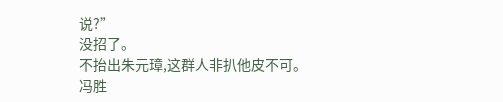说?”
没招了。
不抬出朱元璋,这群人非扒他皮不可。
冯胜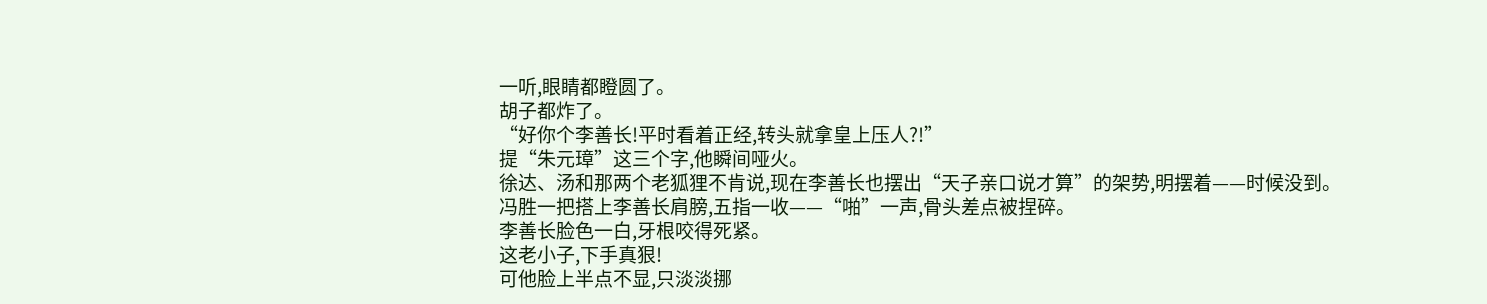一听,眼睛都瞪圆了。
胡子都炸了。
“好你个李善长!平时看着正经,转头就拿皇上压人?!”
提“朱元璋”这三个字,他瞬间哑火。
徐达、汤和那两个老狐狸不肯说,现在李善长也摆出“天子亲口说才算”的架势,明摆着——时候没到。
冯胜一把搭上李善长肩膀,五指一收——“啪”一声,骨头差点被捏碎。
李善长脸色一白,牙根咬得死紧。
这老小子,下手真狠!
可他脸上半点不显,只淡淡挪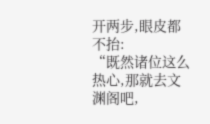开两步,眼皮都不抬:
“既然诸位这么热心,那就去文渊阁吧,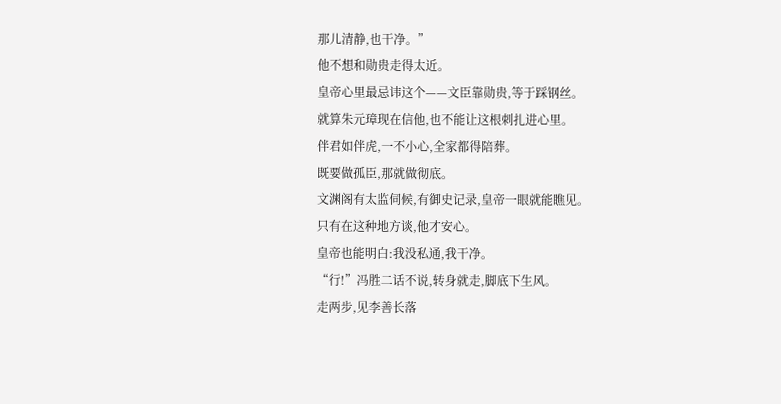那儿清静,也干净。”
他不想和勋贵走得太近。
皇帝心里最忌讳这个——文臣靠勋贵,等于踩钢丝。
就算朱元璋现在信他,也不能让这根刺扎进心里。
伴君如伴虎,一不小心,全家都得陪葬。
既要做孤臣,那就做彻底。
文渊阁有太监伺候,有御史记录,皇帝一眼就能瞧见。
只有在这种地方谈,他才安心。
皇帝也能明白:我没私通,我干净。
“行!”冯胜二话不说,转身就走,脚底下生风。
走两步,见李善长落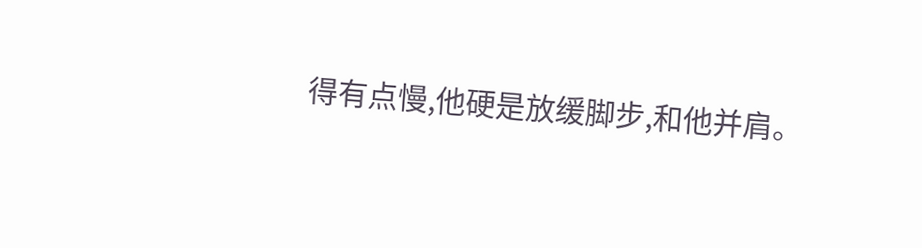得有点慢,他硬是放缓脚步,和他并肩。